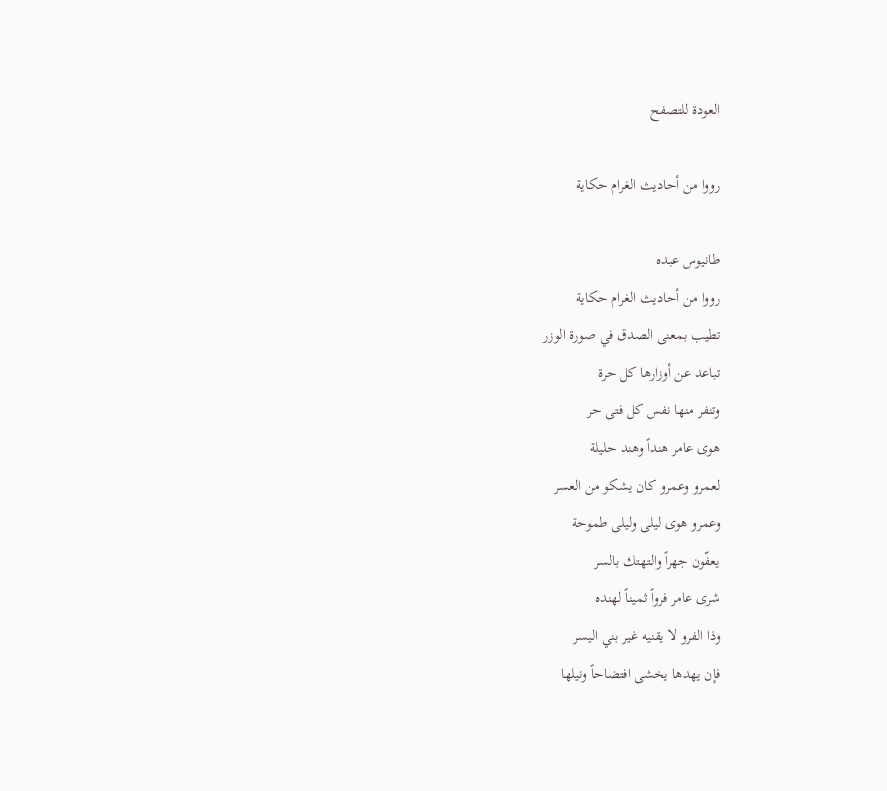العودة للتصفح

رووا من أحاديث الغرام حكاية

طانيوس عبده
رووا من أحاديث الغرام حكاية
تطيب بمعنى الصدق في صورة الوزر
تباعد عن أوزارها كل حرة
وتنفر منها نفس كل فتى حر
هوى عامر هنداً وهند حليلة
لعمرو وعمرو كان يشكو من العسر
وعمرو هوى ليلى وليلى طموحة
يعفّون جهراً والتهتك بالسر
شرى عامر فرواً ثميناً لهنده
وذا الفرو لا يقنيه غير بني اليسر
فإن يهدها يخشى افتضاحاً ونيلها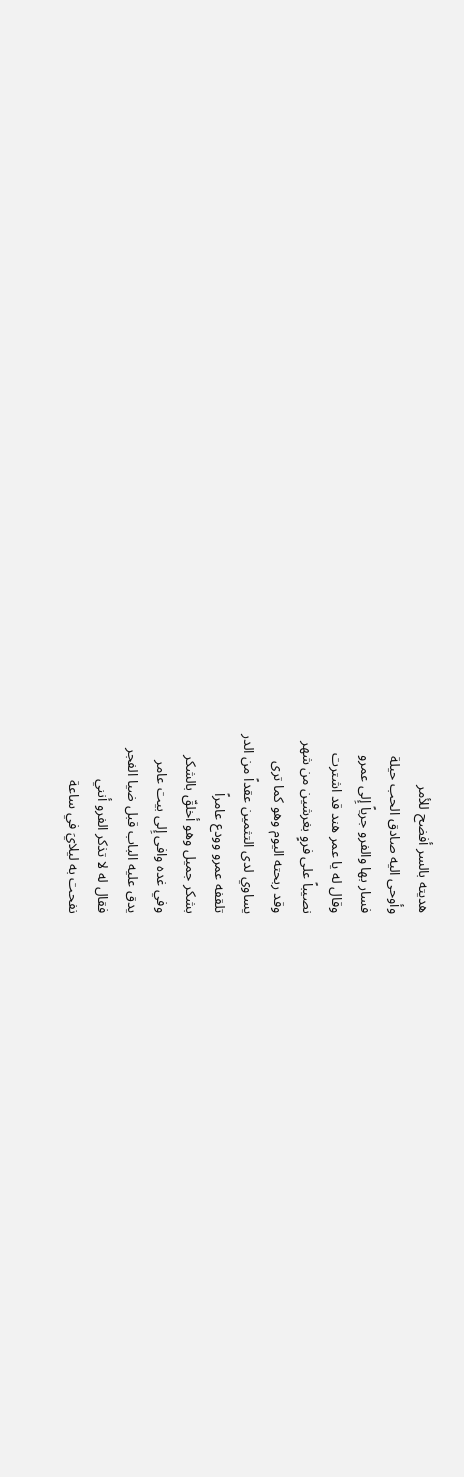هديته بالسر أفضح للأمر
وأوحى اليه صادق الحب حيلة
فسار بها والفرو جرياً إِلى عمرو
وقال له يا عمر هند قد اشترت
نصيباً على فروٍ بغرشين من شهر
وقد ربحته اليوم وهو كما ترى
يساوي لدى التثمين عقداً من الدر
تلقفه عمرو وودع عامراً
بشكر جميل وهو أخلقّ بالشكر
وفي غده وافى إِلى بيت عامر
يدق عليه الباب قبل ضيا الفجر
فقال له لا تذكر الفرو أنني
نفحت به ليلايَ في ساعة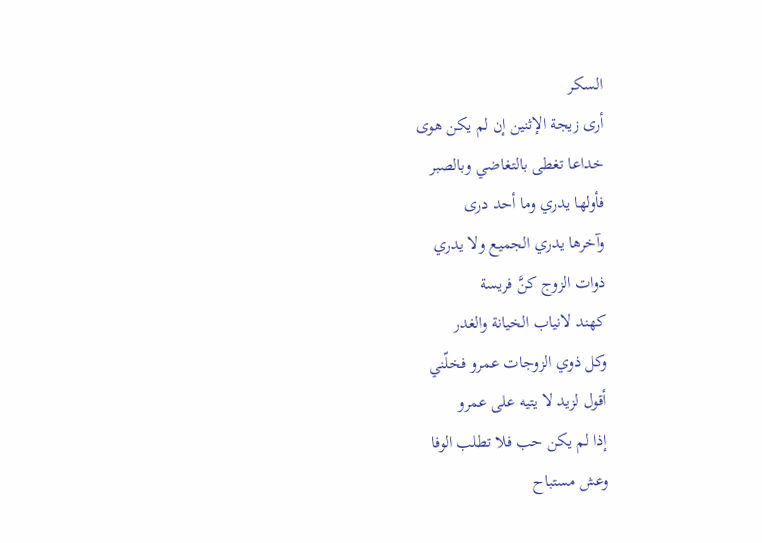السكر
أرى زيجة الإثنين إن لم يكن هوى
خداعا تغطى بالتغاضي وبالصبر
فأولها يدري وما أحد درى
وآخرها يدري الجميع ولا يدري
ذوات الزوج كنَّ فريسة
كهند لانياب الخيانة والغدر
وكل ذوي الزوجات عمرو فخلّني
أقول لزيد لا يتيه على عمرو
إذا لم يكن حب فلا تطلب الوفا
وعش مستباح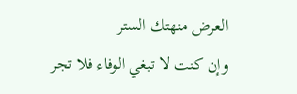العرض منهتك الستر
وإن كنت لا تبغي الوفاء فلا تجر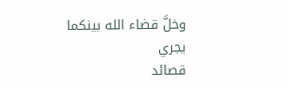وخلَّ قضاء الله بينكما يجري
قصائد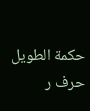حكمة الطويل حرف ر